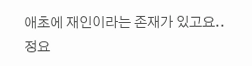애초에 재인이라는 존재가 있고요..
정요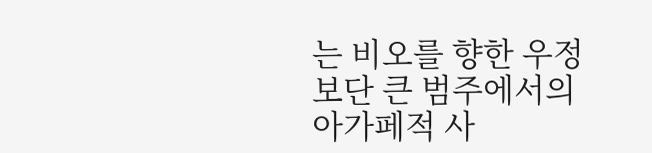는 비오를 향한 우정보단 큰 범주에서의 아가페적 사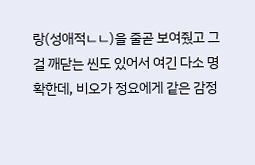랑(성애적ㄴㄴ)을 줄곧 보여줬고 그걸 깨닫는 씬도 있어서 여긴 다소 명확한데, 비오가 정요에게 같은 감정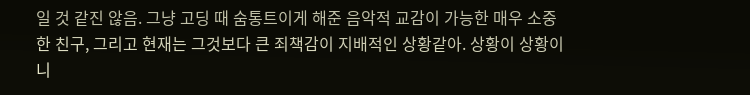일 것 같진 않음. 그냥 고딩 때 숨통트이게 해준 음악적 교감이 가능한 매우 소중한 친구, 그리고 현재는 그것보다 큰 죄책감이 지배적인 상황같아. 상황이 상황이니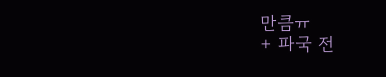만큼ㅠ
+ 파국 전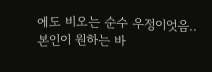에도 비오는 순수 우정이엇음.. 본인이 원하는 바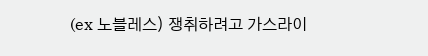(ex 노블레스) 쟁취하려고 가스라이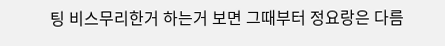팅 비스무리한거 하는거 보면 그때부터 정요랑은 다름